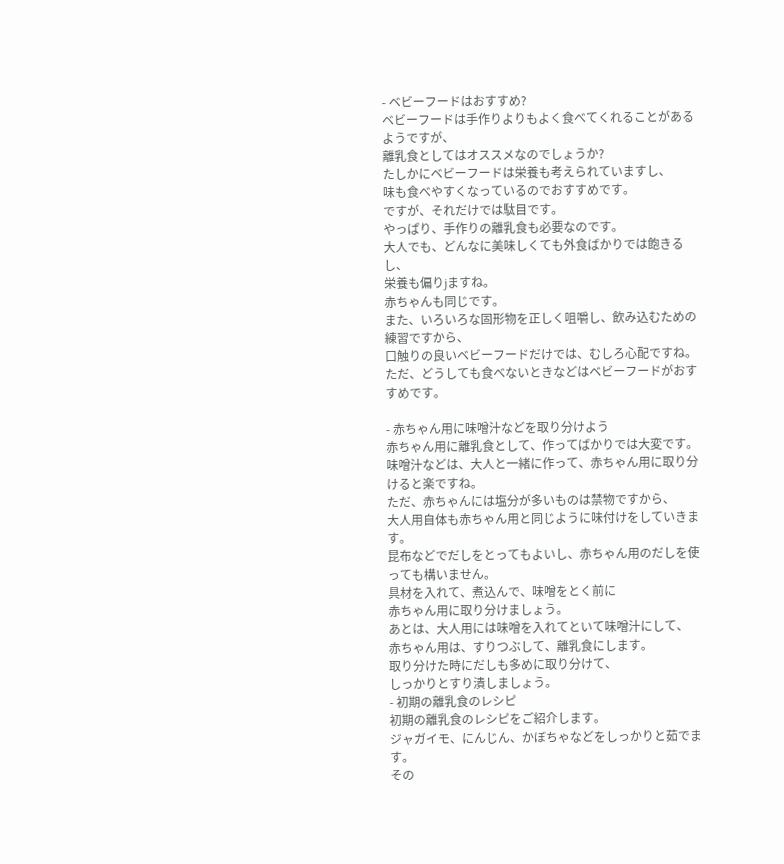- ベビーフードはおすすめ?
ベビーフードは手作りよりもよく食べてくれることがあるようですが、
離乳食としてはオススメなのでしょうか?
たしかにベビーフードは栄養も考えられていますし、
味も食べやすくなっているのでおすすめです。
ですが、それだけでは駄目です。
やっぱり、手作りの離乳食も必要なのです。
大人でも、どんなに美味しくても外食ばかりでは飽きるし、
栄養も偏りjますね。
赤ちゃんも同じです。
また、いろいろな固形物を正しく咀嚼し、飲み込むための練習ですから、
口触りの良いベビーフードだけでは、むしろ心配ですね。
ただ、どうしても食べないときなどはベビーフードがおすすめです。

- 赤ちゃん用に味噌汁などを取り分けよう
赤ちゃん用に離乳食として、作ってばかりでは大変です。
味噌汁などは、大人と一緒に作って、赤ちゃん用に取り分けると楽ですね。
ただ、赤ちゃんには塩分が多いものは禁物ですから、
大人用自体も赤ちゃん用と同じように味付けをしていきます。
昆布などでだしをとってもよいし、赤ちゃん用のだしを使っても構いません。
具材を入れて、煮込んで、味噌をとく前に
赤ちゃん用に取り分けましょう。
あとは、大人用には味噌を入れてといて味噌汁にして、
赤ちゃん用は、すりつぶして、離乳食にします。
取り分けた時にだしも多めに取り分けて、
しっかりとすり潰しましょう。
- 初期の離乳食のレシピ
初期の離乳食のレシピをご紹介します。
ジャガイモ、にんじん、かぼちゃなどをしっかりと茹でます。
その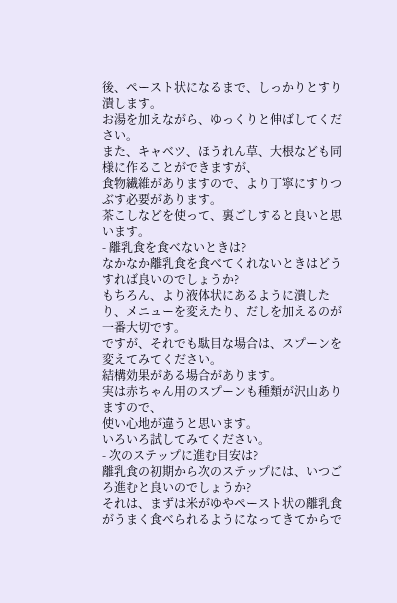後、ペースト状になるまで、しっかりとすり潰します。
お湯を加えながら、ゆっくりと伸ばしてください。
また、キャベツ、ほうれん草、大根なども同様に作ることができますが、
食物繊維がありますので、より丁寧にすりつぶす必要があります。
茶こしなどを使って、裏ごしすると良いと思います。
- 離乳食を食べないときは?
なかなか離乳食を食べてくれないときはどうすれば良いのでしょうか?
もちろん、より液体状にあるように潰したり、メニューを変えたり、だしを加えるのが一番大切です。
ですが、それでも駄目な場合は、スプーンを変えてみてください。
結構効果がある場合があります。
実は赤ちゃん用のスプーンも種類が沢山ありますので、
使い心地が違うと思います。
いろいろ試してみてください。
- 次のステップに進む目安は?
離乳食の初期から次のステップには、いつごろ進むと良いのでしょうか?
それは、まずは米がゆやペースト状の離乳食がうまく食べられるようになってきてからで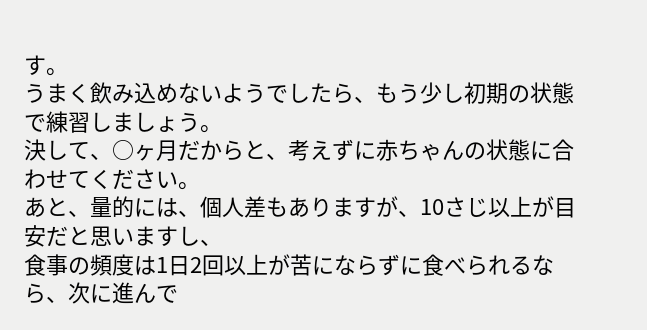す。
うまく飲み込めないようでしたら、もう少し初期の状態で練習しましょう。
決して、○ヶ月だからと、考えずに赤ちゃんの状態に合わせてください。
あと、量的には、個人差もありますが、10さじ以上が目安だと思いますし、
食事の頻度は1日2回以上が苦にならずに食べられるなら、次に進んで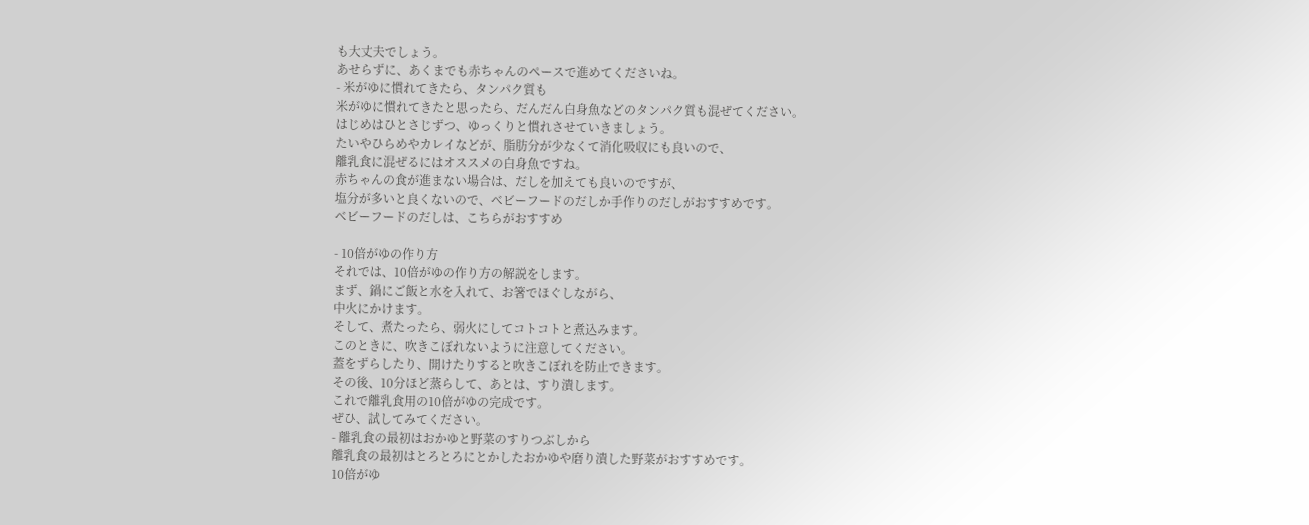も大丈夫でしょう。
あせらずに、あくまでも赤ちゃんのペースで進めてくださいね。
- 米がゆに慣れてきたら、タンパク質も
米がゆに慣れてきたと思ったら、だんだん白身魚などのタンパク質も混ぜてください。
はじめはひとさじずつ、ゆっくりと慣れさせていきましょう。
たいやひらめやカレイなどが、脂肪分が少なくて消化吸収にも良いので、
離乳食に混ぜるにはオススメの白身魚ですね。
赤ちゃんの食が進まない場合は、だしを加えても良いのですが、
塩分が多いと良くないので、ベビーフードのだしか手作りのだしがおすすめです。
ベビーフードのだしは、こちらがおすすめ

- 10倍がゆの作り方
それでは、10倍がゆの作り方の解説をします。
まず、鍋にご飯と水を入れて、お箸でほぐしながら、
中火にかけます。
そして、煮たったら、弱火にしてコトコトと煮込みます。
このときに、吹きこぼれないように注意してください。
蓋をずらしたり、開けたりすると吹きこぼれを防止できます。
その後、10分ほど蒸らして、あとは、すり潰します。
これで離乳食用の10倍がゆの完成です。
ぜひ、試してみてください。
- 離乳食の最初はおかゆと野菜のすりつぶしから
離乳食の最初はとろとろにとかしたおかゆや磨り潰した野菜がおすすめです。
10倍がゆ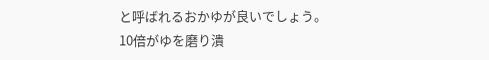と呼ばれるおかゆが良いでしょう。
10倍がゆを磨り潰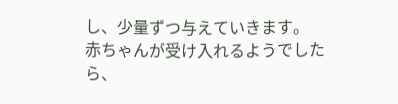し、少量ずつ与えていきます。
赤ちゃんが受け入れるようでしたら、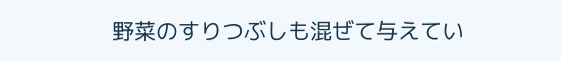野菜のすりつぶしも混ぜて与えてい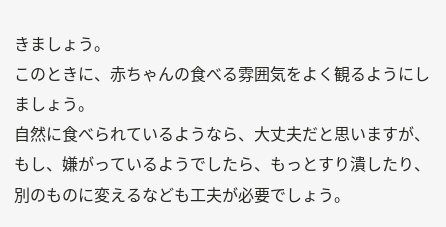きましょう。
このときに、赤ちゃんの食べる雰囲気をよく観るようにしましょう。
自然に食べられているようなら、大丈夫だと思いますが、
もし、嫌がっているようでしたら、もっとすり潰したり、
別のものに変えるなども工夫が必要でしょう。